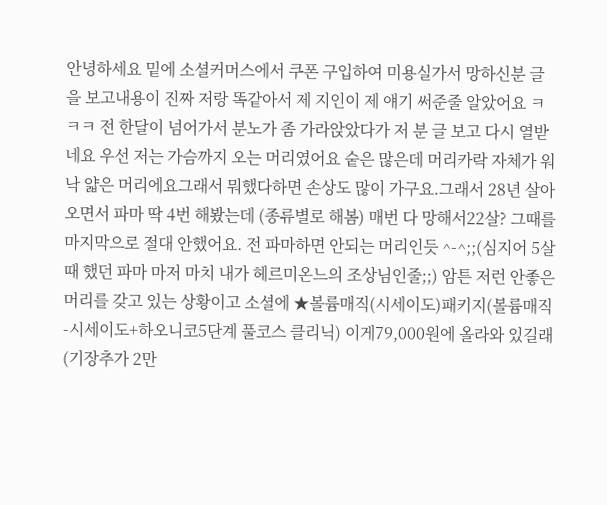안녕하세요 밑에 소셜커머스에서 쿠폰 구입하여 미용실가서 망하신분 글을 보고내용이 진짜 저랑 똑같아서 제 지인이 제 얘기 써준줄 알았어요 ㅋㅋㅋ 전 한달이 넘어가서 분노가 좀 가라앉았다가 저 분 글 보고 다시 열받네요 우선 저는 가슴까지 오는 머리였어요 숱은 많은데 머리카락 자체가 워낙 얇은 머리에요그래서 뭐했다하면 손상도 많이 가구요.그래서 28년 살아오면서 파마 딱 4번 해봤는데 (종류별로 해봄) 매번 다 망해서22살? 그때를 마지막으로 절대 안했어요. 전 파마하면 안되는 머리인듯 ^-^;;(심지어 5살때 했던 파마 마저 마치 내가 헤르미온느의 조상님인줄;;) 암튼 저런 안좋은 머리를 갖고 있는 상황이고 소셜에 ★볼륨매직(시세이도)패키지(볼륨매직-시세이도+하오니코5단계 풀코스 클리닉) 이게79,000원에 올라와 있길래 (기장추가 2만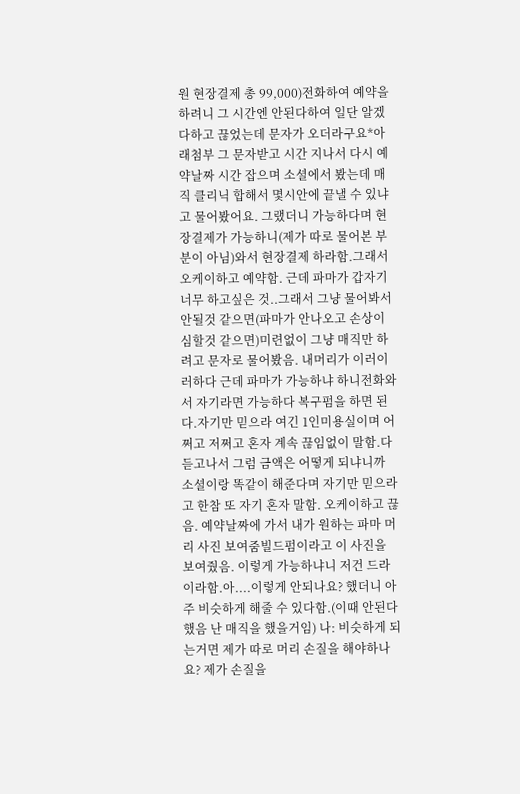원 현장결제 총 99,000)전화하여 예약을 하려니 그 시간엔 안된다하여 일단 알겠다하고 끊었는데 문자가 오더라구요*아래첨부 그 문자받고 시간 지나서 다시 예약날짜 시간 잡으며 소셜에서 봤는데 매직 클리닉 합해서 몇시안에 끝낼 수 있냐고 물어봤어요. 그랬더니 가능하다며 현장결제가 가능하니(제가 따로 물어본 부분이 아님)와서 현장결제 하라함.그래서 오케이하고 예약함. 근데 파마가 갑자기 너무 하고싶은 것..그래서 그냥 물어봐서 안될것 같으면(파마가 안나오고 손상이 심할것 같으면)미련없이 그냥 매직만 하려고 문자로 물어봤음. 내머리가 이러이러하다 근데 파마가 가능하냐 하니전화와서 자기라면 가능하다 복구펌을 하면 된다.자기만 믿으라 여긴 1인미용실이며 어쩌고 저쩌고 혼자 계속 끊임없이 말함.다 듣고나서 그럼 금액은 어떻게 되냐니까 소셜이랑 똑같이 해준다며 자기만 믿으라고 한참 또 자기 혼자 말함. 오케이하고 끊음. 예약날짜에 가서 내가 원하는 파마 머리 사진 보여줌빌드펌이라고 이 사진을 보여줬음. 이렇게 가능하냐니 저건 드라이라함.아....이렇게 안되나요? 했더니 아주 비슷하게 해줄 수 있다함.(이때 안된다했음 난 매직을 했을거임) 나: 비슷하게 되는거면 제가 따로 머리 손질을 해야하나요? 제가 손질을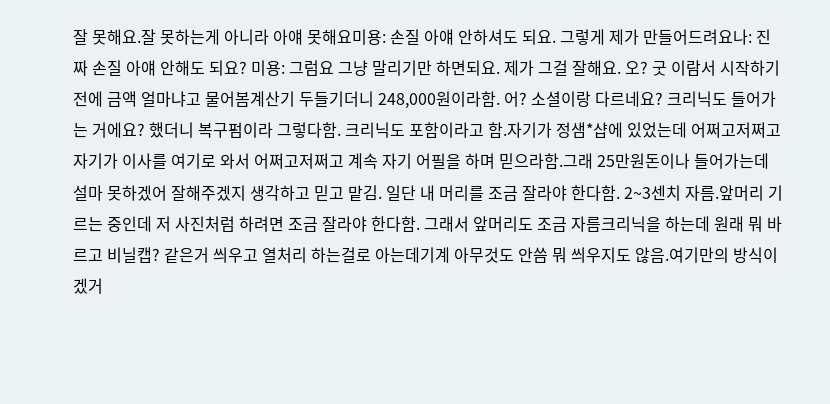잘 못해요.잘 못하는게 아니라 아얘 못해요미용: 손질 아얘 안하셔도 되요. 그렇게 제가 만들어드려요나: 진짜 손질 아얘 안해도 되요? 미용: 그럼요 그냥 말리기만 하면되요. 제가 그걸 잘해요. 오? 굿 이람서 시작하기전에 금액 얼마냐고 물어봄계산기 두들기더니 248,000원이라함. 어? 소셜이랑 다르네요? 크리닉도 들어가는 거에요? 했더니 복구펌이라 그렇다함. 크리닉도 포함이라고 함.자기가 정샘*샵에 있었는데 어쩌고저쩌고 자기가 이사를 여기로 와서 어쩌고저쩌고 계속 자기 어필을 하며 믿으라함.그래 25만원돈이나 들어가는데 설마 못하겠어 잘해주겠지 생각하고 믿고 맡김. 일단 내 머리를 조금 잘라야 한다함. 2~3센치 자름.앞머리 기르는 중인데 저 사진처럼 하려면 조금 잘라야 한다함. 그래서 앞머리도 조금 자름크리닉을 하는데 원래 뭐 바르고 비닐캡? 같은거 씌우고 열처리 하는걸로 아는데기계 아무것도 안씀 뭐 씌우지도 않음.여기만의 방식이겠거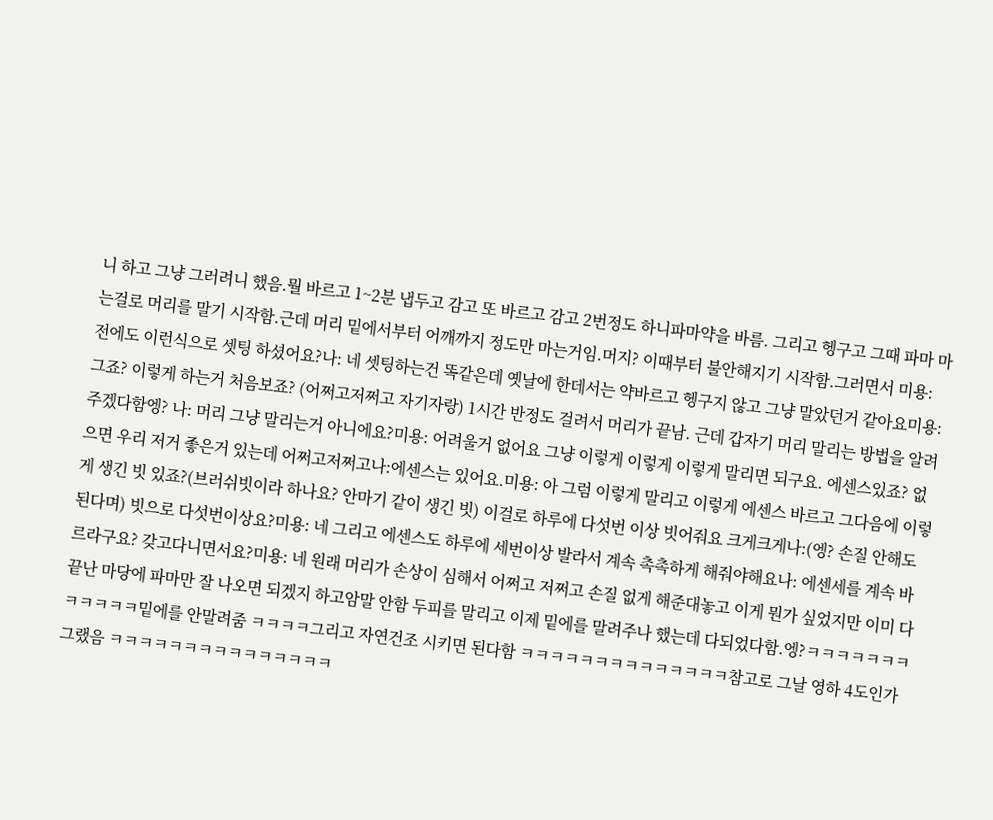니 하고 그냥 그러려니 했음.뭘 바르고 1~2분 냅두고 감고 또 바르고 감고 2번정도 하니파마약을 바름. 그리고 헹구고 그때 파마 마는걸로 머리를 말기 시작함.근데 머리 밑에서부터 어깨까지 정도만 마는거임.머지? 이때부터 불안해지기 시작함.그러면서 미용: 전에도 이런식으로 셋팅 하셨어요?나: 네 셋팅하는건 똑같은데 옛날에 한데서는 약바르고 헹구지 않고 그냥 말았던거 같아요미용:그죠? 이렇게 하는거 처음보죠? (어쩌고저쩌고 자기자랑) 1시간 반정도 걸려서 머리가 끝남. 근데 갑자기 머리 말리는 방법을 알려주겠다함엥? 나: 머리 그냥 말리는거 아니에요?미용: 어려울거 없어요 그냥 이렇게 이렇게 이렇게 말리면 되구요. 에센스있죠? 없으면 우리 저거 좋은거 있는데 어쩌고저쩌고나:에센스는 있어요.미용: 아 그럼 이렇게 말리고 이렇게 에센스 바르고 그다음에 이렇게 생긴 빗 있죠?(브러쉬빗이라 하나요? 안마기 같이 생긴 빗) 이걸로 하루에 다섯번 이상 빗어줘요 크게크게나:(엥? 손질 안해도 된다며) 빗으로 다섯번이상요?미용: 네 그리고 에센스도 하루에 세번이상 발라서 계속 촉촉하게 해줘야해요나: 에센세를 계속 바르라구요? 갖고다니면서요?미용: 네 원래 머리가 손상이 심해서 어쩌고 저쩌고 손질 없게 해준대놓고 이게 뭔가 싶었지만 이미 다 끝난 마당에 파마만 잘 나오면 되겠지 하고암말 안함 두피를 말리고 이제 밑에를 말려주나 했는데 다되었다함.엥?ㅋㅋㅋㅋㅋㅋㅋㅋㅋㅋㅋㅋ밑에를 안말려줌 ㅋㅋㅋㅋ그리고 자연건조 시키면 된다함 ㅋㅋㅋㅋㅋㅋㅋㅋㅋㅋㅋㅋㅋㅋ참고로 그날 영하 4도인가 그랬음 ㅋㅋㅋㅋㅋㅋㅋㅋㅋㅋㅋㅋㅋㅋㅋ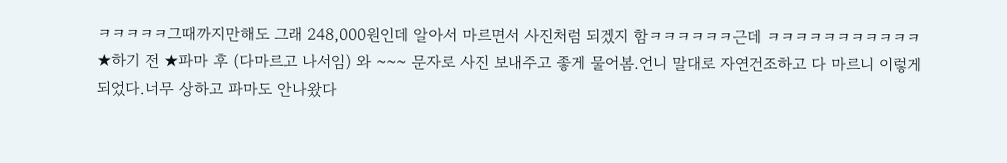ㅋㅋㅋㅋㅋ그때까지만해도 그래 248,000원인데 알아서 마르면서 사진처럼 되겠지 함ㅋㅋㅋㅋㅋㅋ근데 ㅋㅋㅋㅋㅋㅋㅋㅋㅋㅋㅋ ★하기 전 ★파마 후 (다마르고 나서임) 와 ~~~ 문자로 사진 보내주고 좋게 물어봄.언니 말대로 자연건조하고 다 마르니 이렇게 되었다.너무 상하고 파마도 안나왔다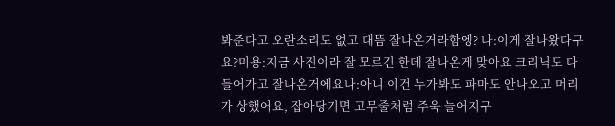봐준다고 오란소리도 없고 대뜸 잘나온거라함엥? 나:이게 잘나왔다구요?미용:지금 사진이라 잘 모르긴 한데 잘나온게 맞아요 크리닉도 다 들어가고 잘나온거에요나:아니 이건 누가봐도 파마도 안나오고 머리가 상했어요, 잡아당기면 고무줄처럼 주욱 늘어지구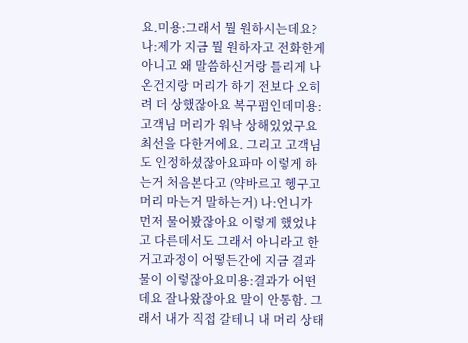요.미용:그래서 뭘 원하시는데요?나:제가 지금 뭘 원하자고 전화한게 아니고 왜 말씀하신거랑 틀리게 나온건지랑 머리가 하기 전보다 오히려 더 상했잖아요 복구펌인데미용:고객님 머리가 워낙 상해있었구요 최선을 다한거에요. 그리고 고객님도 인정하셨잖아요파마 이렇게 하는거 처음본다고 (약바르고 헹구고 머리 마는거 말하는거) 나:언니가 먼저 물어봤잖아요 이렇게 했었냐고 다른데서도 그래서 아니라고 한거고과정이 어떻든간에 지금 결과물이 이렇잖아요미용:결과가 어떤데요 잘나왔잖아요 말이 안통함. 그래서 내가 직접 갈테니 내 머리 상태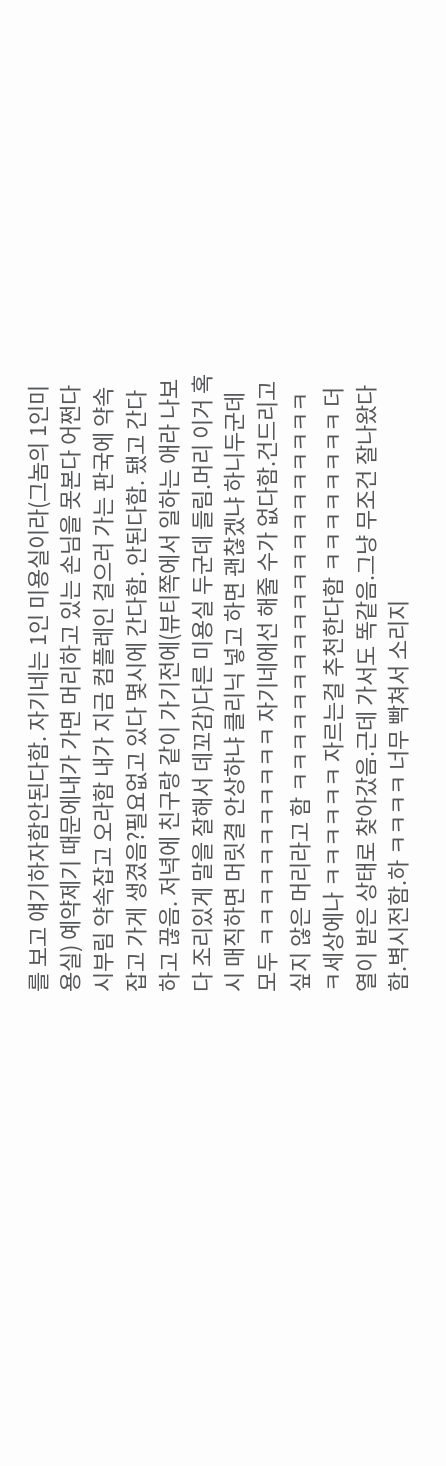를 보고 얘기하자함안된다함. 자기네는 1인 미용실이라(그놈의 1인미용실) 예약제기 때문에내가 가면 머리하고 있는 손님을 못본다 어쩐다 시부림 약속잡고 오라함 내가 지금 컴플레인 걸으러 가는 판국에 약속잡고 가게 생겼음?필요없고 있다 몇시에 간다함. 안된다함. 됐고 간다하고 끊음. 저녁에 친구랑 같이 가기전에(뷰티쪽에서 일하는 애라 나보다 조리있게 말을 잘해서 데꼬감)다른 미용실 두군데 들림.머리 이거 혹시 매직하면 머릿결 안상하냐 클리닉 넣고 하면 괜찮겠냐 하니두군데 모두 ㅋㅋㅋㅋㅋㅋㅋㅋㅋㅋㅋ 자기네에선 해줄 수가 없다함.건드리고 싶지 않은 머리라고 함 ㅋㅋㅋㅋㅋㅋㅋㅋㅋㅋㅋㅋㅋㅋㅋㅋㅋㅋㅋㅋㅋ세상에나 ㅋㅋㅋㅋㅋㅋ 자르는걸 추천한다함 ㅋㅋㅋㅋㅋㅋㅋㅋ 더 열이 받은 상태로 찾아갔음.근데 가서도 똑같음.그냥 무조건 잘나왔다함.벽시전함.하 ㅋㅋㅋㅋ 너무 빡쳐서 소리지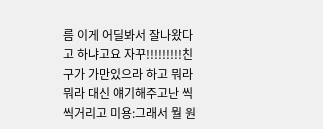름 이게 어딜봐서 잘나왔다고 하냐고요 자꾸!!!!!!!!!친구가 가만있으라 하고 뭐라뭐라 대신 얘기해주고난 씩씩거리고 미용:그래서 뭘 원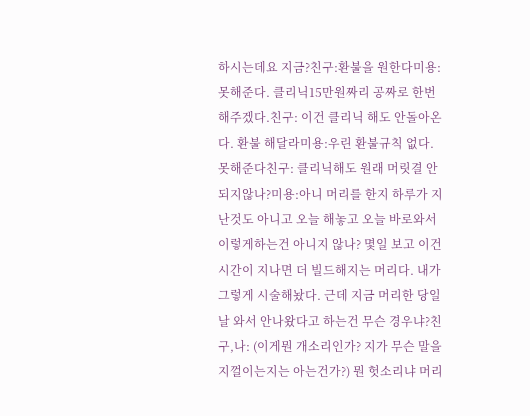하시는데요 지금?친구:환불을 원한다미용:못해준다. 클리닉15만원짜리 공짜로 한번 해주겠다.친구: 이건 클리닉 해도 안돌아온다. 환불 해달라미용:우린 환불규칙 없다. 못해준다친구: 클리닉해도 원래 머릿결 안되지않나?미용:아니 머리를 한지 하루가 지난것도 아니고 오늘 해놓고 오늘 바로와서 이렇게하는건 아니지 않나? 몇일 보고 이건 시간이 지나면 더 빌드해지는 머리다. 내가 그렇게 시술해놨다. 근데 지금 머리한 당일날 와서 안나왔다고 하는건 무슨 경우냐?친구,나: (이게뭔 개소리인가? 지가 무슨 말을 지껄이는지는 아는건가?) 뭔 헛소리냐 머리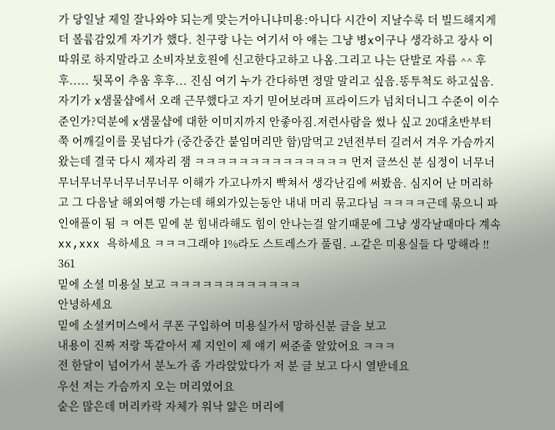가 당일날 제일 잘나와야 되는게 맞는거아니냐미용:아니다 시간이 지날수록 더 빌드해지게 더 볼륨감있게 자기가 했다. 친구랑 나는 여기서 아 얘는 그냥 병x이구나 생각하고 장사 이따위로 하지말라고 소비자보호원에 신고한다고하고 나옴.그리고 나는 단발로 자름 ^^ 후후..... 뒷목이 추움 후후... 진심 여기 누가 간다하면 정말 말리고 싶음.똥투척도 하고싶음.자기가 x샘물샵에서 오래 근무했다고 자기 믿어보라며 프라이드가 넘치더니그 수준이 이수준인가?덕분에 x샘물샵에 대한 이미지까지 안좋아짐.저런사람을 썼나 싶고 20대초반부터 쭉 어깨길이를 못넘다가 (중간중간 붙임머리만 함)맘먹고 2년전부터 길러서 겨우 가슴까지 왔는데 결국 다시 제자리 잼 ㅋㅋㅋㅋㅋㅋㅋㅋㅋㅋㅋㅋㅋㅋ 먼저 글쓰신 분 심정이 너무너무너무너무너무너무너무 이해가 가고나까지 빡쳐서 생각난김에 써봤음. 심지어 난 머리하고 그 다음날 해외여행 가는데 해외가있는동안 내내 머리 묶고다님 ㅋㅋㅋㅋ근데 묶으니 파인애플이 됨 ㅋ 여튼 밑에 분 힘내라해도 힘이 안나는걸 알기때문에 그냥 생각날때마다 계속 xx,xxx 욕하세요 ㅋㅋㅋ그래야 1%라도 스트레스가 풀림. ㅗ같은 미용실들 다 망해라 !! 361
밑에 소셜 미용실 보고 ㅋㅋㅋㅋㅋㅋㅋㅋㅋㅋㅋㅋ
안녕하세요
밑에 소셜커머스에서 쿠폰 구입하여 미용실가서 망하신분 글을 보고
내용이 진짜 저랑 똑같아서 제 지인이 제 얘기 써준줄 알았어요 ㅋㅋㅋ
전 한달이 넘어가서 분노가 좀 가라앉았다가 저 분 글 보고 다시 열받네요
우선 저는 가슴까지 오는 머리였어요
숱은 많은데 머리카락 자체가 워낙 얇은 머리에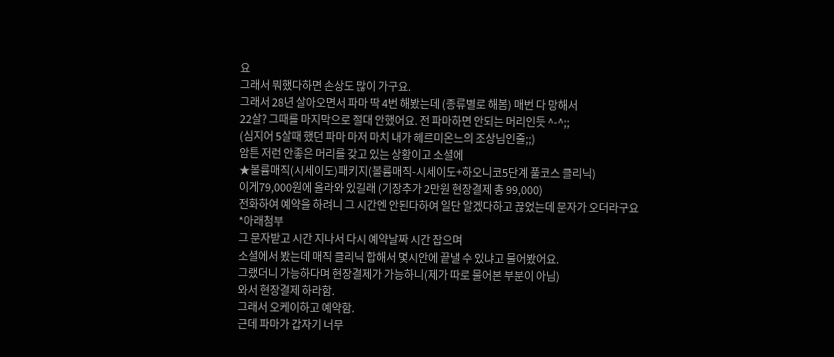요
그래서 뭐했다하면 손상도 많이 가구요.
그래서 28년 살아오면서 파마 딱 4번 해봤는데 (종류별로 해봄) 매번 다 망해서
22살? 그때를 마지막으로 절대 안했어요. 전 파마하면 안되는 머리인듯 ^-^;;
(심지어 5살때 했던 파마 마저 마치 내가 헤르미온느의 조상님인줄;;)
암튼 저런 안좋은 머리를 갖고 있는 상황이고 소셜에
★볼륨매직(시세이도)패키지(볼륨매직-시세이도+하오니코5단계 풀코스 클리닉)
이게79,000원에 올라와 있길래 (기장추가 2만원 현장결제 총 99,000)
전화하여 예약을 하려니 그 시간엔 안된다하여 일단 알겠다하고 끊었는데 문자가 오더라구요
*아래첨부
그 문자받고 시간 지나서 다시 예약날짜 시간 잡으며
소셜에서 봤는데 매직 클리닉 합해서 몇시안에 끝낼 수 있냐고 물어봤어요.
그랬더니 가능하다며 현장결제가 가능하니(제가 따로 물어본 부분이 아님)
와서 현장결제 하라함.
그래서 오케이하고 예약함.
근데 파마가 갑자기 너무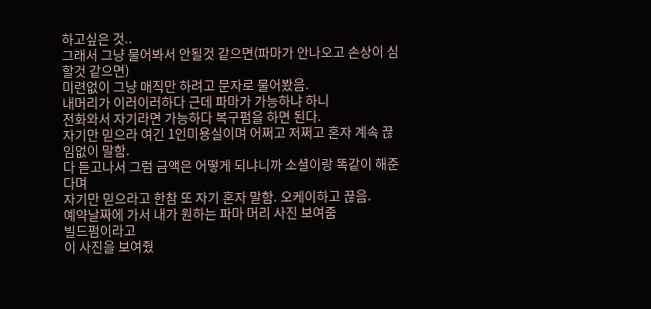하고싶은 것..
그래서 그냥 물어봐서 안될것 같으면(파마가 안나오고 손상이 심할것 같으면)
미련없이 그냥 매직만 하려고 문자로 물어봤음.
내머리가 이러이러하다 근데 파마가 가능하냐 하니
전화와서 자기라면 가능하다 복구펌을 하면 된다.
자기만 믿으라 여긴 1인미용실이며 어쩌고 저쩌고 혼자 계속 끊임없이 말함.
다 듣고나서 그럼 금액은 어떻게 되냐니까 소셜이랑 똑같이 해준다며
자기만 믿으라고 한참 또 자기 혼자 말함. 오케이하고 끊음.
예약날짜에 가서 내가 원하는 파마 머리 사진 보여줌
빌드펌이라고
이 사진을 보여줬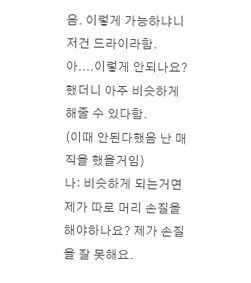음. 이렇게 가능하냐니 저건 드라이라함.
아....이렇게 안되나요? 했더니 아주 비슷하게 해줄 수 있다함.
(이때 안된다했음 난 매직을 했을거임)
나: 비슷하게 되는거면 제가 따로 머리 손질을 해야하나요? 제가 손질을 잘 못해요.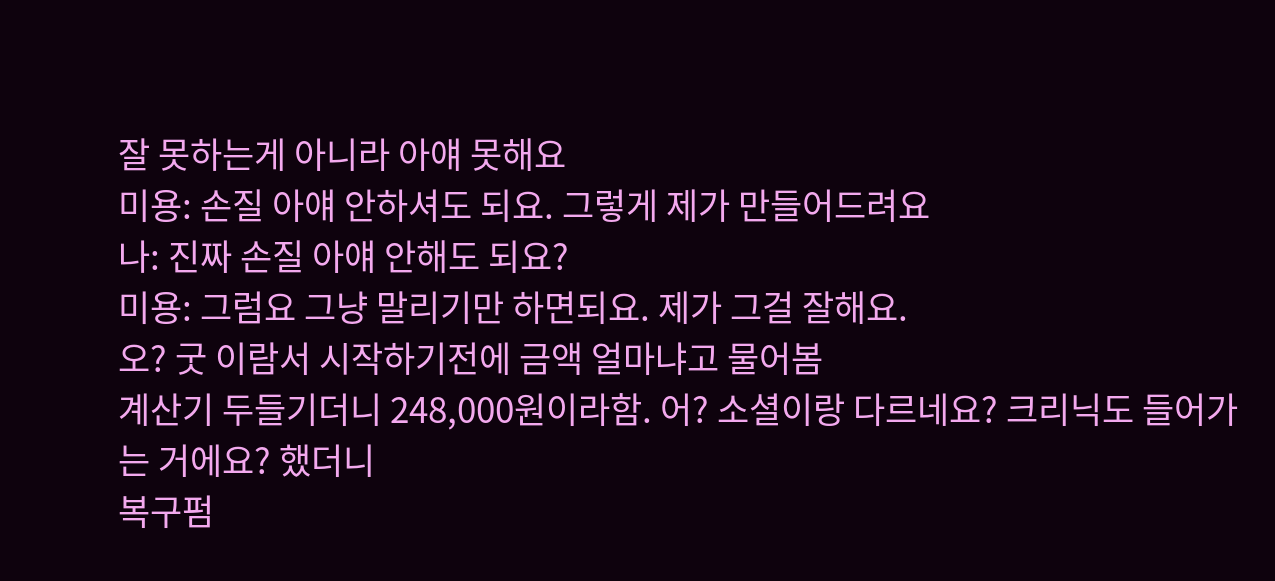잘 못하는게 아니라 아얘 못해요
미용: 손질 아얘 안하셔도 되요. 그렇게 제가 만들어드려요
나: 진짜 손질 아얘 안해도 되요?
미용: 그럼요 그냥 말리기만 하면되요. 제가 그걸 잘해요.
오? 굿 이람서 시작하기전에 금액 얼마냐고 물어봄
계산기 두들기더니 248,000원이라함. 어? 소셜이랑 다르네요? 크리닉도 들어가는 거에요? 했더니
복구펌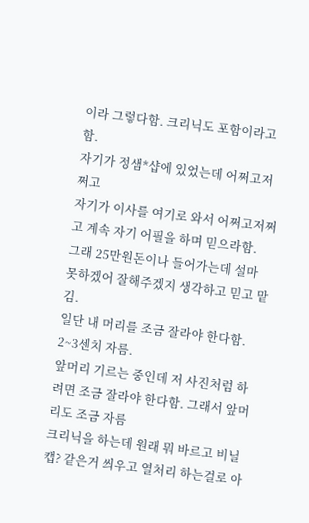이라 그렇다함. 크리닉도 포함이라고 함.
자기가 정샘*샵에 있었는데 어쩌고저쩌고
자기가 이사를 여기로 와서 어쩌고저쩌고 계속 자기 어필을 하며 믿으라함.
그래 25만원돈이나 들어가는데 설마 못하겠어 잘해주겠지 생각하고 믿고 맡김.
일단 내 머리를 조금 잘라야 한다함. 2~3센치 자름.
앞머리 기르는 중인데 저 사진처럼 하려면 조금 잘라야 한다함. 그래서 앞머리도 조금 자름
크리닉을 하는데 원래 뭐 바르고 비닐캡? 같은거 씌우고 열처리 하는걸로 아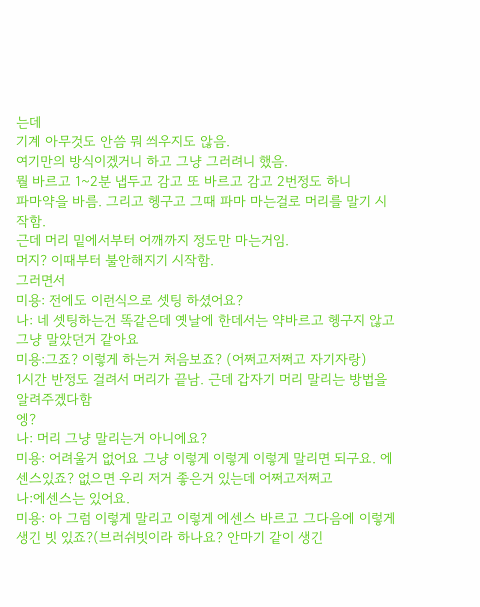는데
기계 아무것도 안씀 뭐 씌우지도 않음.
여기만의 방식이겠거니 하고 그냥 그러려니 했음.
뭘 바르고 1~2분 냅두고 감고 또 바르고 감고 2번정도 하니
파마약을 바름. 그리고 헹구고 그때 파마 마는걸로 머리를 말기 시작함.
근데 머리 밑에서부터 어깨까지 정도만 마는거임.
머지? 이때부터 불안해지기 시작함.
그러면서
미용: 전에도 이런식으로 셋팅 하셨어요?
나: 네 셋팅하는건 똑같은데 옛날에 한데서는 약바르고 헹구지 않고 그냥 말았던거 같아요
미용:그죠? 이렇게 하는거 처음보죠? (어쩌고저쩌고 자기자랑)
1시간 반정도 걸려서 머리가 끝남. 근데 갑자기 머리 말리는 방법을 알려주겠다함
엥?
나: 머리 그냥 말리는거 아니에요?
미용: 어려울거 없어요 그냥 이렇게 이렇게 이렇게 말리면 되구요. 에센스있죠? 없으면 우리 저거 좋은거 있는데 어쩌고저쩌고
나:에센스는 있어요.
미용: 아 그럼 이렇게 말리고 이렇게 에센스 바르고 그다음에 이렇게 생긴 빗 있죠?(브러쉬빗이라 하나요? 안마기 같이 생긴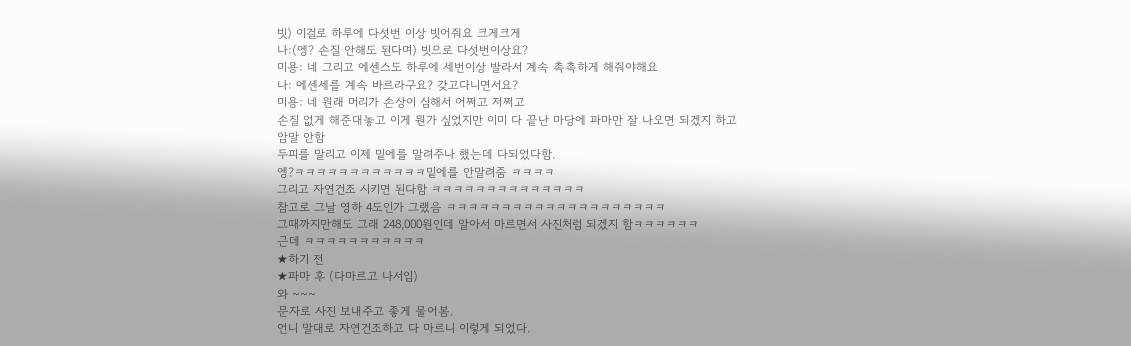빗) 이걸로 하루에 다섯번 이상 빗어줘요 크게크게
나:(엥? 손질 안해도 된다며) 빗으로 다섯번이상요?
미용: 네 그리고 에센스도 하루에 세번이상 발라서 계속 촉촉하게 해줘야해요
나: 에센세를 계속 바르라구요? 갖고다니면서요?
미용: 네 원래 머리가 손상이 심해서 어쩌고 저쩌고
손질 없게 해준대놓고 이게 뭔가 싶었지만 이미 다 끝난 마당에 파마만 잘 나오면 되겠지 하고
암말 안함
두피를 말리고 이제 밑에를 말려주나 했는데 다되었다함.
엥?ㅋㅋㅋㅋㅋㅋㅋㅋㅋㅋㅋㅋ밑에를 안말려줌 ㅋㅋㅋㅋ
그리고 자연건조 시키면 된다함 ㅋㅋㅋㅋㅋㅋㅋㅋㅋㅋㅋㅋㅋㅋ
참고로 그날 영하 4도인가 그랬음 ㅋㅋㅋㅋㅋㅋㅋㅋㅋㅋㅋㅋㅋㅋㅋㅋㅋㅋㅋㅋ
그때까지만해도 그래 248,000원인데 알아서 마르면서 사진처럼 되겠지 함ㅋㅋㅋㅋㅋㅋ
근데 ㅋㅋㅋㅋㅋㅋㅋㅋㅋㅋㅋ
★하기 전
★파마 후 (다마르고 나서임)
와 ~~~
문자로 사진 보내주고 좋게 물어봄.
언니 말대로 자연건조하고 다 마르니 이렇게 되었다.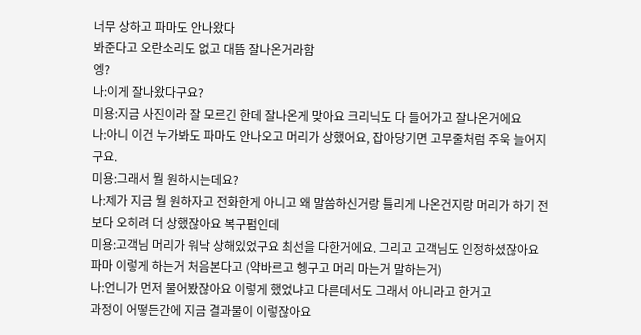너무 상하고 파마도 안나왔다
봐준다고 오란소리도 없고 대뜸 잘나온거라함
엥?
나:이게 잘나왔다구요?
미용:지금 사진이라 잘 모르긴 한데 잘나온게 맞아요 크리닉도 다 들어가고 잘나온거에요
나:아니 이건 누가봐도 파마도 안나오고 머리가 상했어요, 잡아당기면 고무줄처럼 주욱 늘어지구요.
미용:그래서 뭘 원하시는데요?
나:제가 지금 뭘 원하자고 전화한게 아니고 왜 말씀하신거랑 틀리게 나온건지랑 머리가 하기 전보다 오히려 더 상했잖아요 복구펌인데
미용:고객님 머리가 워낙 상해있었구요 최선을 다한거에요. 그리고 고객님도 인정하셨잖아요
파마 이렇게 하는거 처음본다고 (약바르고 헹구고 머리 마는거 말하는거)
나:언니가 먼저 물어봤잖아요 이렇게 했었냐고 다른데서도 그래서 아니라고 한거고
과정이 어떻든간에 지금 결과물이 이렇잖아요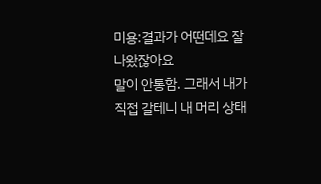미용:결과가 어떤데요 잘나왔잖아요
말이 안통함. 그래서 내가 직접 갈테니 내 머리 상태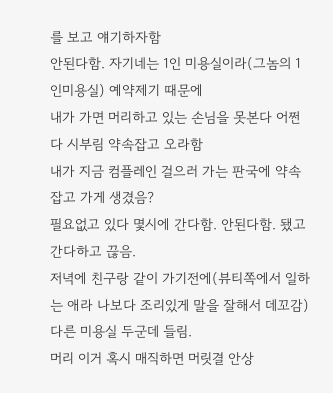를 보고 얘기하자함
안된다함. 자기네는 1인 미용실이라(그놈의 1인미용실) 예약제기 때문에
내가 가면 머리하고 있는 손님을 못본다 어쩐다 시부림 약속잡고 오라함
내가 지금 컴플레인 걸으러 가는 판국에 약속잡고 가게 생겼음?
필요없고 있다 몇시에 간다함. 안된다함. 됐고 간다하고 끊음.
저녁에 친구랑 같이 가기전에(뷰티쪽에서 일하는 애라 나보다 조리있게 말을 잘해서 데꼬감)
다른 미용실 두군데 들림.
머리 이거 혹시 매직하면 머릿결 안상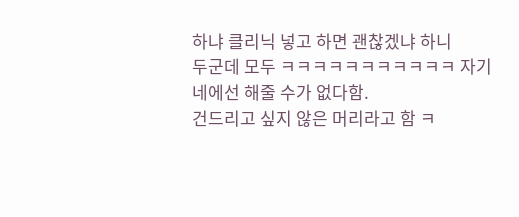하냐 클리닉 넣고 하면 괜찮겠냐 하니
두군데 모두 ㅋㅋㅋㅋㅋㅋㅋㅋㅋㅋㅋ 자기네에선 해줄 수가 없다함.
건드리고 싶지 않은 머리라고 함 ㅋ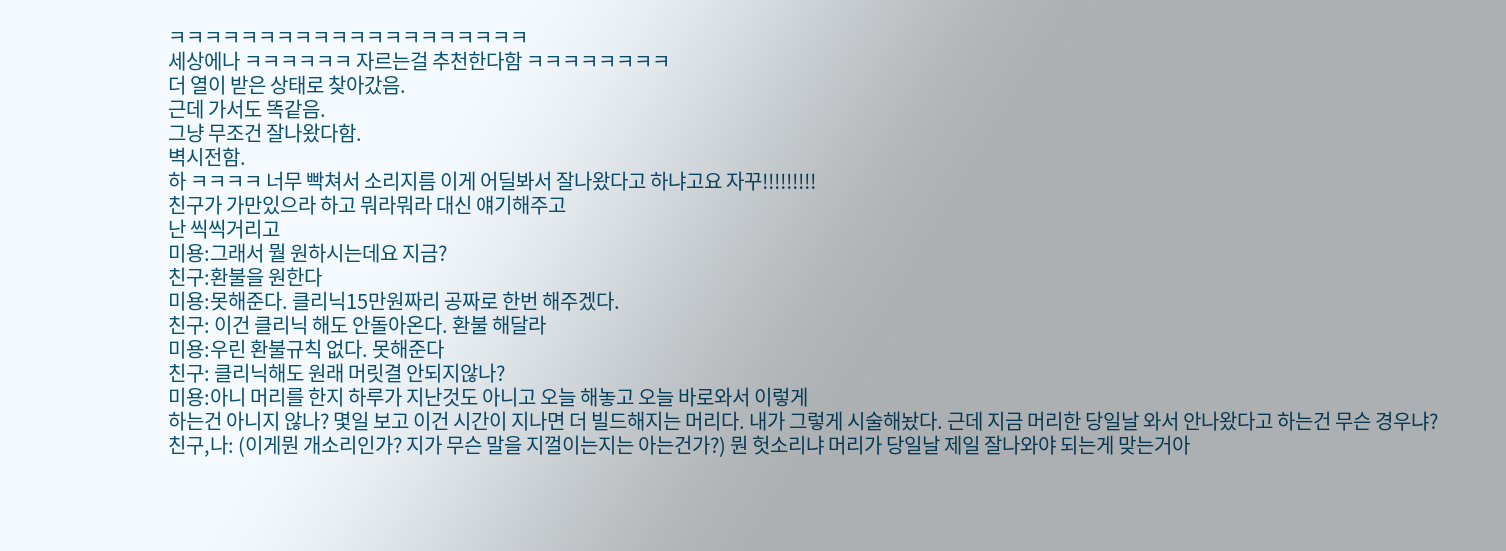ㅋㅋㅋㅋㅋㅋㅋㅋㅋㅋㅋㅋㅋㅋㅋㅋㅋㅋㅋㅋ
세상에나 ㅋㅋㅋㅋㅋㅋ 자르는걸 추천한다함 ㅋㅋㅋㅋㅋㅋㅋㅋ
더 열이 받은 상태로 찾아갔음.
근데 가서도 똑같음.
그냥 무조건 잘나왔다함.
벽시전함.
하 ㅋㅋㅋㅋ 너무 빡쳐서 소리지름 이게 어딜봐서 잘나왔다고 하냐고요 자꾸!!!!!!!!!
친구가 가만있으라 하고 뭐라뭐라 대신 얘기해주고
난 씩씩거리고
미용:그래서 뭘 원하시는데요 지금?
친구:환불을 원한다
미용:못해준다. 클리닉15만원짜리 공짜로 한번 해주겠다.
친구: 이건 클리닉 해도 안돌아온다. 환불 해달라
미용:우린 환불규칙 없다. 못해준다
친구: 클리닉해도 원래 머릿결 안되지않나?
미용:아니 머리를 한지 하루가 지난것도 아니고 오늘 해놓고 오늘 바로와서 이렇게
하는건 아니지 않나? 몇일 보고 이건 시간이 지나면 더 빌드해지는 머리다. 내가 그렇게 시술해놨다. 근데 지금 머리한 당일날 와서 안나왔다고 하는건 무슨 경우냐?
친구,나: (이게뭔 개소리인가? 지가 무슨 말을 지껄이는지는 아는건가?) 뭔 헛소리냐 머리가 당일날 제일 잘나와야 되는게 맞는거아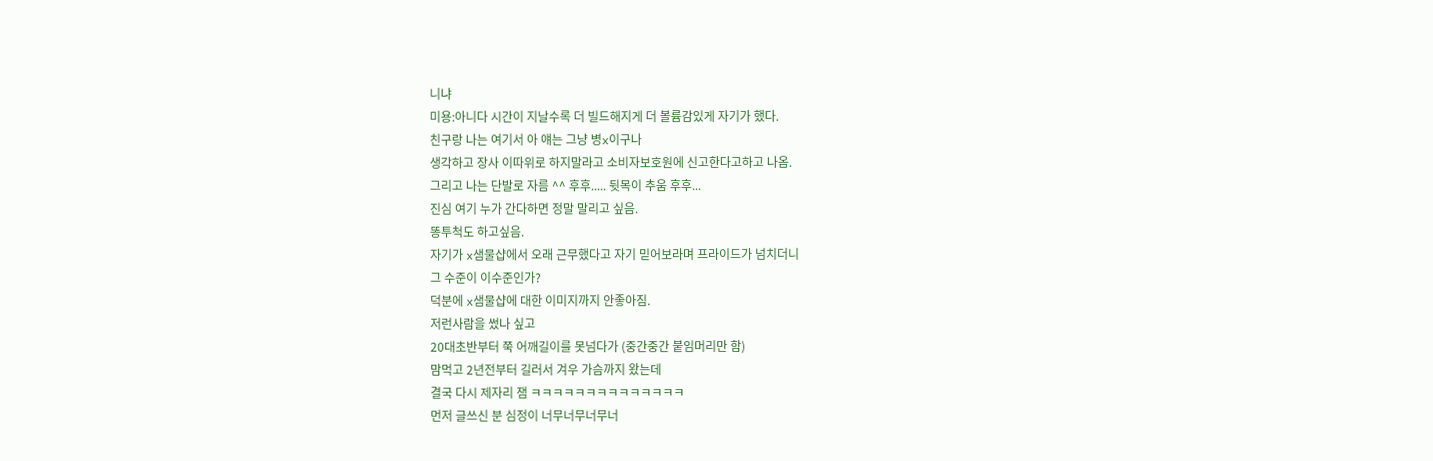니냐
미용:아니다 시간이 지날수록 더 빌드해지게 더 볼륨감있게 자기가 했다.
친구랑 나는 여기서 아 얘는 그냥 병x이구나
생각하고 장사 이따위로 하지말라고 소비자보호원에 신고한다고하고 나옴.
그리고 나는 단발로 자름 ^^ 후후..... 뒷목이 추움 후후...
진심 여기 누가 간다하면 정말 말리고 싶음.
똥투척도 하고싶음.
자기가 x샘물샵에서 오래 근무했다고 자기 믿어보라며 프라이드가 넘치더니
그 수준이 이수준인가?
덕분에 x샘물샵에 대한 이미지까지 안좋아짐.
저런사람을 썼나 싶고
20대초반부터 쭉 어깨길이를 못넘다가 (중간중간 붙임머리만 함)
맘먹고 2년전부터 길러서 겨우 가슴까지 왔는데
결국 다시 제자리 잼 ㅋㅋㅋㅋㅋㅋㅋㅋㅋㅋㅋㅋㅋㅋ
먼저 글쓰신 분 심정이 너무너무너무너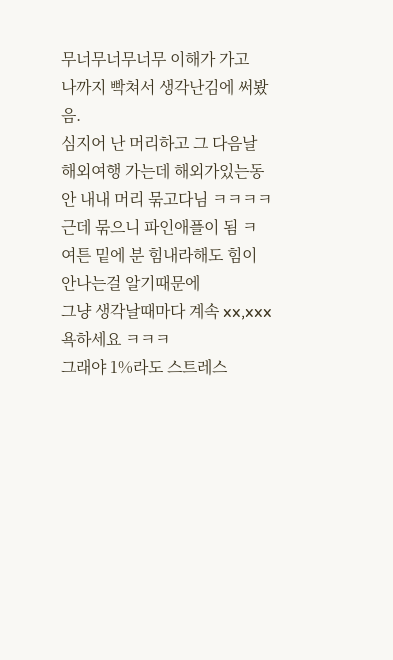무너무너무너무 이해가 가고
나까지 빡쳐서 생각난김에 써봤음.
심지어 난 머리하고 그 다음날 해외여행 가는데 해외가있는동안 내내 머리 묶고다님 ㅋㅋㅋㅋ
근데 묶으니 파인애플이 됨 ㅋ
여튼 밑에 분 힘내라해도 힘이 안나는걸 알기때문에
그냥 생각날때마다 계속 xx,xxx 욕하세요 ㅋㅋㅋ
그래야 1%라도 스트레스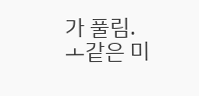가 풀림.
ㅗ같은 미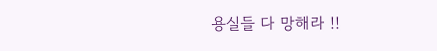용실들 다 망해라 !!